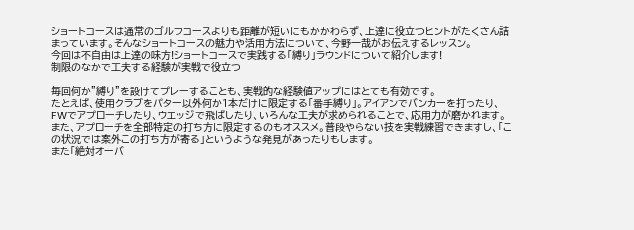ショートコースは通常のゴルフコースよりも距離が短いにもかかわらず、上達に役立つヒントがたくさん詰まっています。そんなショートコースの魅力や活用方法について、今野一哉がお伝えするレッスン。
今回は不自由は上達の味方!ショートコースで実践する「縛り」ラウンドについて紹介します!
制限のなかで工夫する経験が実戦で役立つ

毎回何か”縛り”を設けてプレーすることも、実戦的な経験値アップにはとても有効です。
たとえば、使用クラブをパター以外何か1本だけに限定する「番手縛り」。アイアンでバンカーを打ったり、FWでアプローチしたり、ウエッジで飛ばしたり、いろんな工夫が求められることで、応用力が磨かれます。
また、アプローチを全部特定の打ち方に限定するのもオススメ。普段やらない技を実戦練習できますし、「この状況では案外この打ち方が寄る」というような発見があったりもします。
また「絶対オーバ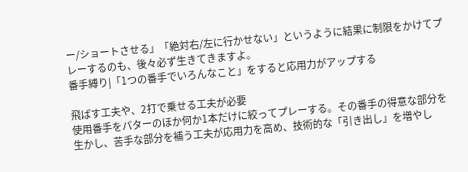ー/ショートさせる」「絶対右/左に行かせない」というように結果に制限をかけてプレーするのも、後々必ず生きてきますよ。
番手縛り|「1つの番手でいろんなこと」をすると応用力がアップする

飛ばす工夫や、2打で乗せる工夫が必要
使用番手をパターのほか何か1本だけに絞ってプレーする。その番手の得意な部分を生かし、苦手な部分を補う工夫が応用力を高め、技術的な「引き出し」を増やし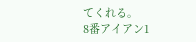てくれる。
8番アイアン1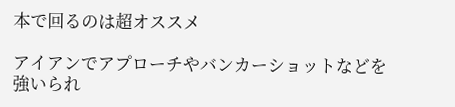本で回るのは超オススメ

アイアンでアプローチやバンカーショットなどを強いられ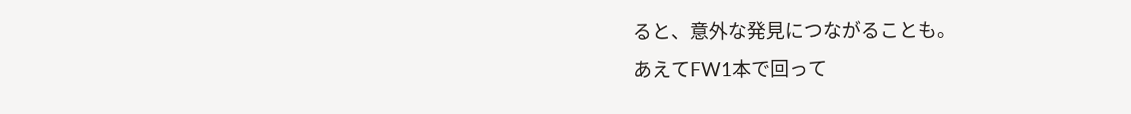ると、意外な発見につながることも。
あえてFW1本で回って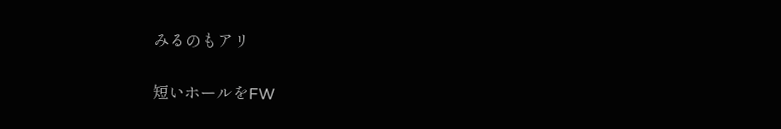みるのもアリ

短いホールをFW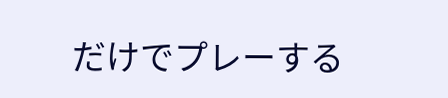だけでプレーする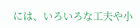には、いろいろな工夫や小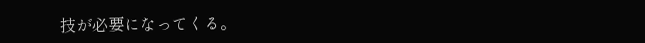技が必要になってくる。